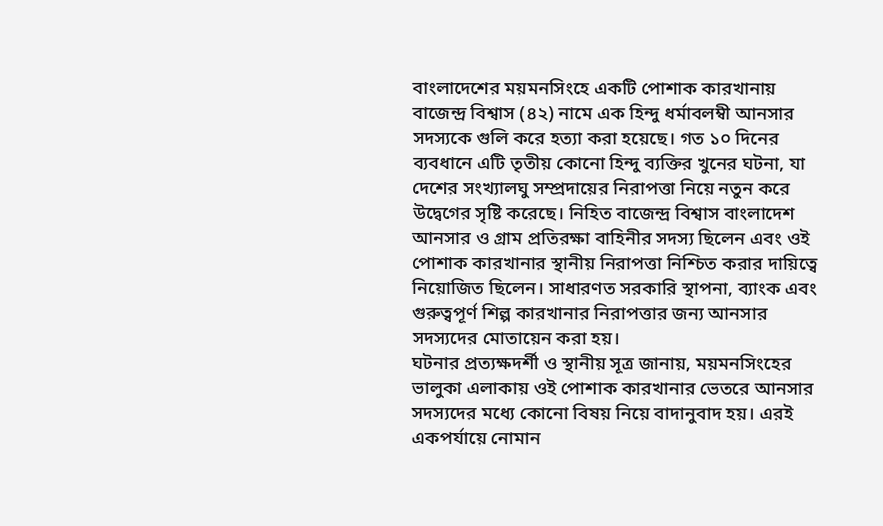বাংলাদেশের ময়মনসিংহে একটি পোশাক কারখানায় বাজেন্দ্র বিশ্বাস (৪২) নামে এক হিন্দু ধর্মাবলম্বী আনসার সদস্যকে গুলি করে হত্যা করা হয়েছে। গত ১০ দিনের ব্যবধানে এটি তৃতীয় কোনো হিন্দু ব্যক্তির খুনের ঘটনা, যা দেশের সংখ্যালঘু সম্প্রদায়ের নিরাপত্তা নিয়ে নতুন করে উদ্বেগের সৃষ্টি করেছে। নিহিত বাজেন্দ্র বিশ্বাস বাংলাদেশ আনসার ও গ্রাম প্রতিরক্ষা বাহিনীর সদস্য ছিলেন এবং ওই পোশাক কারখানার স্থানীয় নিরাপত্তা নিশ্চিত করার দায়িত্বে নিয়োজিত ছিলেন। সাধারণত সরকারি স্থাপনা, ব্যাংক এবং গুরুত্বপূর্ণ শিল্প কারখানার নিরাপত্তার জন্য আনসার সদস্যদের মোতায়েন করা হয়।
ঘটনার প্রত্যক্ষদর্শী ও স্থানীয় সূত্র জানায়, ময়মনসিংহের ভালুকা এলাকায় ওই পোশাক কারখানার ভেতরে আনসার সদস্যদের মধ্যে কোনো বিষয় নিয়ে বাদানুবাদ হয়। এরই একপর্যায়ে নোমান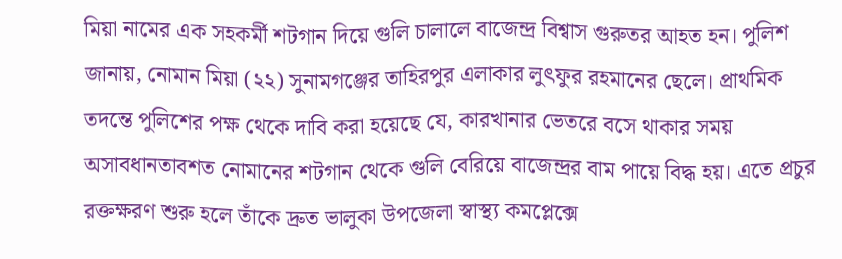মিয়া নামের এক সহকর্মী শটগান দিয়ে গুলি চালালে বাজেন্দ্র বিশ্বাস গুরুতর আহত হন। পুলিশ জানায়, নোমান মিয়া (২২) সুনামগঞ্জের তাহিরপুর এলাকার লুৎফুর রহমানের ছেলে। প্রাথমিক তদন্তে পুলিশের পক্ষ থেকে দাবি করা হয়েছে যে, কারখানার ভেতরে বসে থাকার সময় অসাবধানতাবশত নোমানের শটগান থেকে গুলি বেরিয়ে বাজেন্দ্রর বাম পায়ে বিদ্ধ হয়। এতে প্রচুর রক্তক্ষরণ শুরু হলে তাঁকে দ্রুত ভালুকা উপজেলা স্বাস্থ্য কমপ্লেক্সে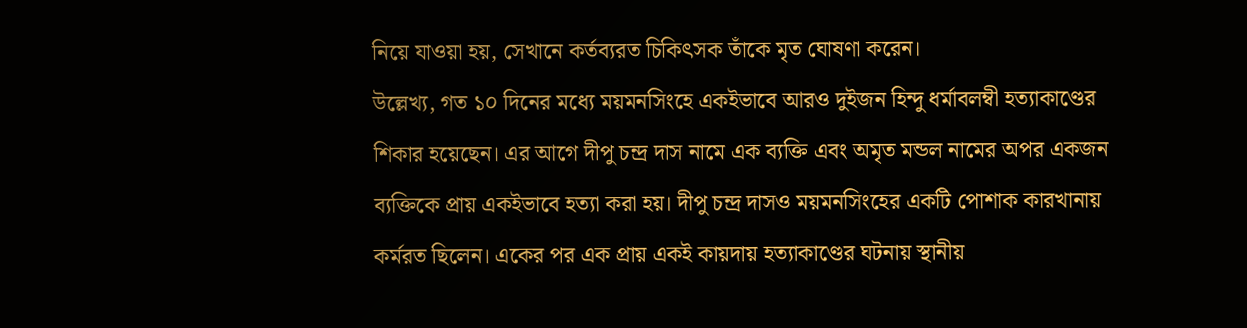নিয়ে যাওয়া হয়, সেখানে কর্তব্যরত চিকিৎসক তাঁকে মৃত ঘোষণা করেন।
উল্লেখ্য, গত ১০ দিনের মধ্যে ময়মনসিংহে একইভাবে আরও দুইজন হিন্দু ধর্মাবলম্বী হত্যাকাণ্ডের শিকার হয়েছেন। এর আগে দীপু চন্দ্র দাস নামে এক ব্যক্তি এবং অমৃত মন্ডল নামের অপর একজন ব্যক্তিকে প্রায় একইভাবে হত্যা করা হয়। দীপু চন্দ্র দাসও ময়মনসিংহের একটি পোশাক কারখানায় কর্মরত ছিলেন। একের পর এক প্রায় একই কায়দায় হত্যাকাণ্ডের ঘটনায় স্থানীয়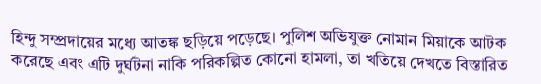হিন্দু সম্প্রদায়ের মধ্যে আতঙ্ক ছড়িয়ে পড়েছে। পুলিশ অভিযুক্ত নোমান মিয়াকে আটক করেছে এবং এটি দুর্ঘটনা নাকি পরিকল্পিত কোনো হামলা, তা খতিয়ে দেখতে বিস্তারিত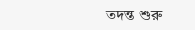তদন্ত শুরু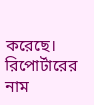করেছে।
রিপোর্টারের নাম